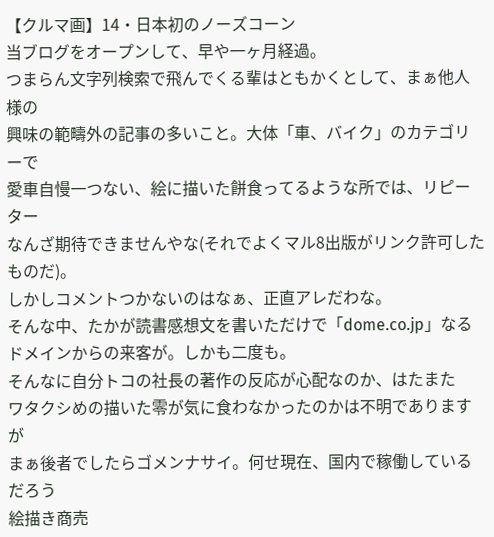【クルマ画】14・日本初のノーズコーン
当ブログをオープンして、早や一ヶ月経過。
つまらん文字列検索で飛んでくる輩はともかくとして、まぁ他人様の
興味の範疇外の記事の多いこと。大体「車、バイク」のカテゴリーで
愛車自慢一つない、絵に描いた餅食ってるような所では、リピーター
なんざ期待できませんやな(それでよくマル8出版がリンク許可した
ものだ)。
しかしコメントつかないのはなぁ、正直アレだわな。
そんな中、たかが読書感想文を書いただけで「dome.co.jp」なる
ドメインからの来客が。しかも二度も。
そんなに自分トコの社長の著作の反応が心配なのか、はたまた
ワタクシめの描いた零が気に食わなかったのかは不明でありますが
まぁ後者でしたらゴメンナサイ。何せ現在、国内で稼働しているだろう
絵描き商売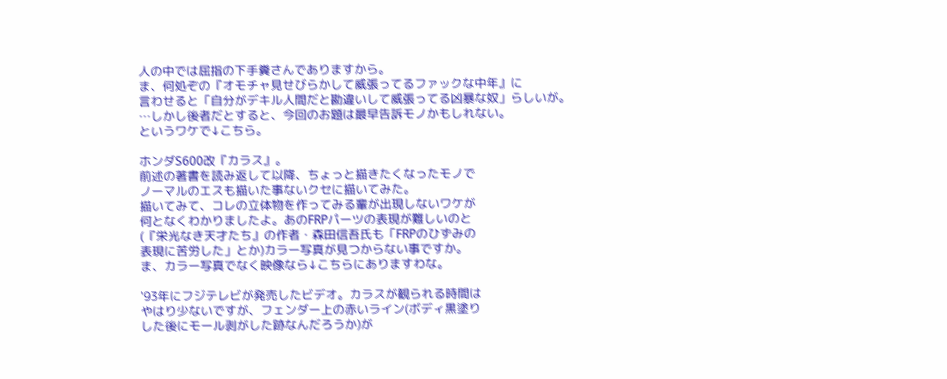人の中では屈指の下手糞さんでありますから。
ま、何処ぞの『オモチャ見せびらかして威張ってるファックな中年』に
言わせると「自分がデキル人間だと勘違いして威張ってる凶暴な奴」らしいが。
…しかし後者だとすると、今回のお題は最早告訴モノかもしれない。
というワケで↓こちら。

ホンダS600改『カラス』。
前述の著書を読み返して以降、ちょっと描きたくなったモノで
ノーマルのエスも描いた事ないクセに描いてみた。
描いてみて、コレの立体物を作ってみる輩が出現しないワケが
何となくわかりましたよ。あのFRPパーツの表現が難しいのと
(『栄光なき天才たち』の作者・森田信吾氏も「FRPのひずみの
表現に苦労した」とか)カラー写真が見つからない事ですか。
ま、カラー写真でなく映像なら↓こちらにありますわな。

'93年にフジテレビが発売したビデオ。カラスが観られる時間は
やはり少ないですが、フェンダー上の赤いライン(ボディ黒塗り
した後にモール剥がした跡なんだろうか)が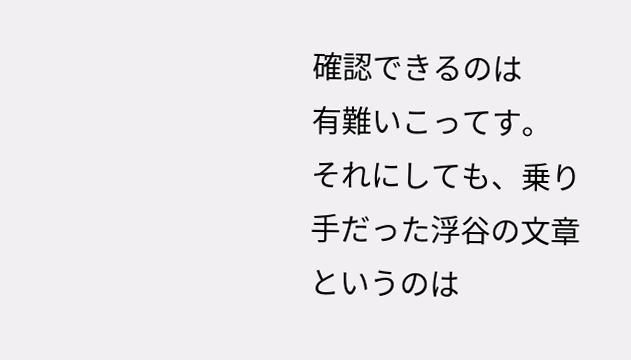確認できるのは
有難いこってす。
それにしても、乗り手だった浮谷の文章というのは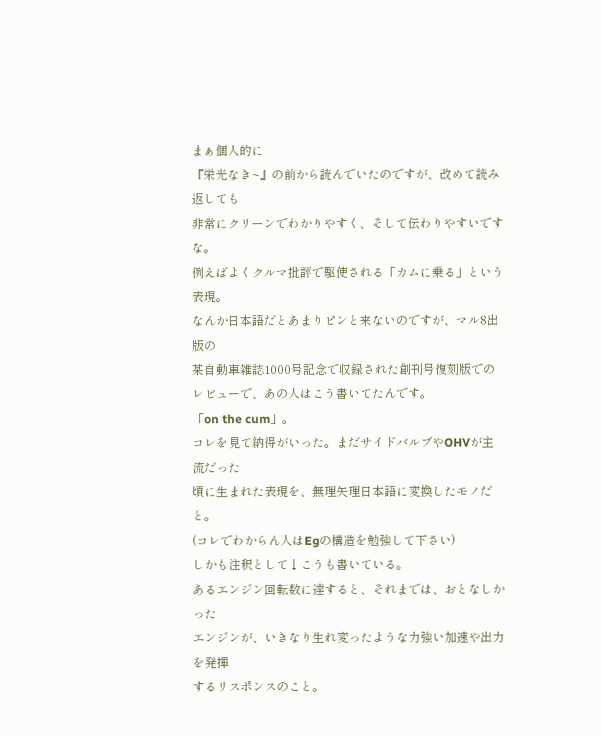まぁ個人的に
『栄光なき~』の前から読んでいたのですが、改めて読み返しても
非常にクリーンでわかりやすく、そして伝わりやすいですな。
例えばよくクルマ批評で駆使される「カムに乗る」という表現。
なんか日本語だとあまりピンと来ないのですが、マル8出版の
某自動車雑誌1000号記念で収録された創刊号復刻版での
レビューで、あの人はこう書いてたんです。
「on the cum」。
コレを見て納得がいった。まだサイドバルブやOHVが主流だった
頃に生まれた表現を、無理矢理日本語に変換したモノだと。
(コレでわからん人はEgの構造を勉強して下さい)
しかも注釈として↓こうも書いている。
あるエンジン回転数に達すると、それまでは、おとなしかった
エンジンが、いきなり生れ変ったような力強い加速や出力を発揮
するリスポンスのこと。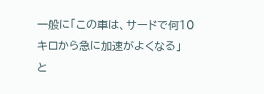一般に「この車は、サードで何10キロから急に加速がよくなる」
と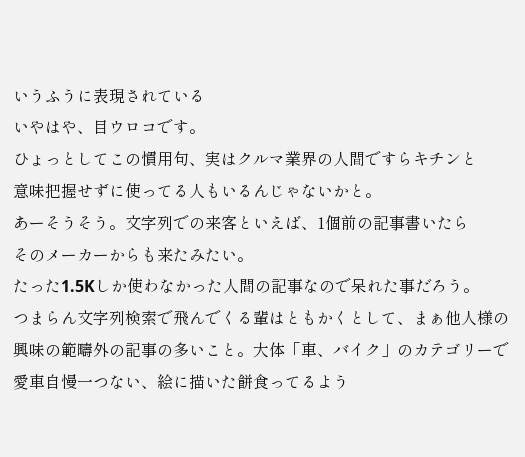いうふうに表現されている
いやはや、目ウロコです。
ひょっとしてこの慣用句、実はクルマ業界の人間ですらキチンと
意味把握せずに使ってる人もいるんじゃないかと。
あーそうそう。文字列での来客といえば、1個前の記事書いたら
そのメーカーからも来たみたい。
たった1.5Kしか使わなかった人間の記事なので呆れた事だろう。
つまらん文字列検索で飛んでくる輩はともかくとして、まぁ他人様の
興味の範疇外の記事の多いこと。大体「車、バイク」のカテゴリーで
愛車自慢一つない、絵に描いた餅食ってるよう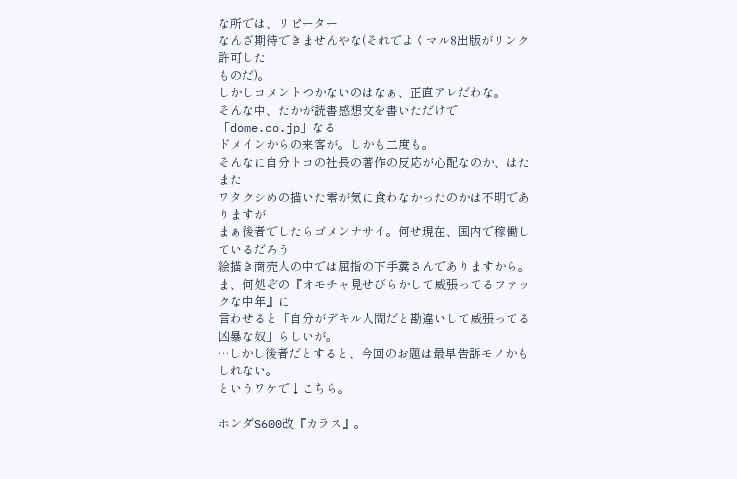な所では、リピーター
なんざ期待できませんやな(それでよくマル8出版がリンク許可した
ものだ)。
しかしコメントつかないのはなぁ、正直アレだわな。
そんな中、たかが読書感想文を書いただけで「dome.co.jp」なる
ドメインからの来客が。しかも二度も。
そんなに自分トコの社長の著作の反応が心配なのか、はたまた
ワタクシめの描いた零が気に食わなかったのかは不明でありますが
まぁ後者でしたらゴメンナサイ。何せ現在、国内で稼働しているだろう
絵描き商売人の中では屈指の下手糞さんでありますから。
ま、何処ぞの『オモチャ見せびらかして威張ってるファックな中年』に
言わせると「自分がデキル人間だと勘違いして威張ってる凶暴な奴」らしいが。
…しかし後者だとすると、今回のお題は最早告訴モノかもしれない。
というワケで↓こちら。

ホンダS600改『カラス』。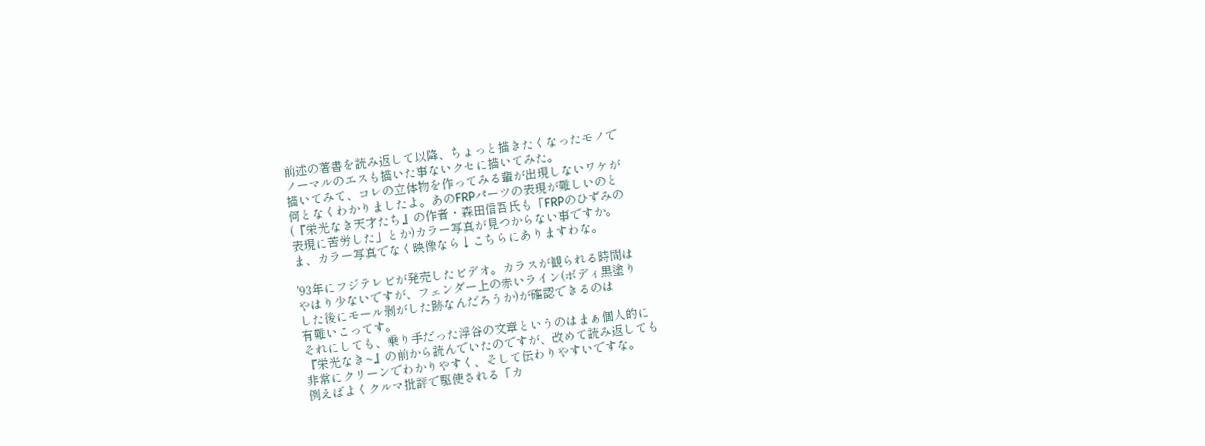前述の著書を読み返して以降、ちょっと描きたくなったモノで
ノーマルのエスも描いた事ないクセに描いてみた。
描いてみて、コレの立体物を作ってみる輩が出現しないワケが
何となくわかりましたよ。あのFRPパーツの表現が難しいのと
(『栄光なき天才たち』の作者・森田信吾氏も「FRPのひずみの
表現に苦労した」とか)カラー写真が見つからない事ですか。
ま、カラー写真でなく映像なら↓こちらにありますわな。

'93年にフジテレビが発売したビデオ。カラスが観られる時間は
やはり少ないですが、フェンダー上の赤いライン(ボディ黒塗り
した後にモール剥がした跡なんだろうか)が確認できるのは
有難いこってす。
それにしても、乗り手だった浮谷の文章というのはまぁ個人的に
『栄光なき~』の前から読んでいたのですが、改めて読み返しても
非常にクリーンでわかりやすく、そして伝わりやすいですな。
例えばよくクルマ批評で駆使される「カ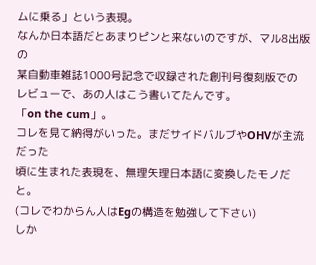ムに乗る」という表現。
なんか日本語だとあまりピンと来ないのですが、マル8出版の
某自動車雑誌1000号記念で収録された創刊号復刻版での
レビューで、あの人はこう書いてたんです。
「on the cum」。
コレを見て納得がいった。まだサイドバルブやOHVが主流だった
頃に生まれた表現を、無理矢理日本語に変換したモノだと。
(コレでわからん人はEgの構造を勉強して下さい)
しか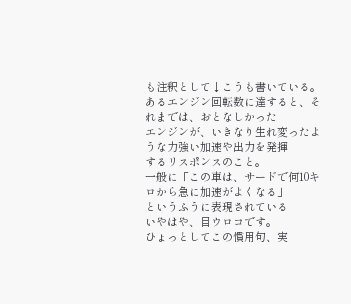も注釈として↓こうも書いている。
あるエンジン回転数に達すると、それまでは、おとなしかった
エンジンが、いきなり生れ変ったような力強い加速や出力を発揮
するリスポンスのこと。
一般に「この車は、サードで何10キロから急に加速がよくなる」
というふうに表現されている
いやはや、目ウロコです。
ひょっとしてこの慣用句、実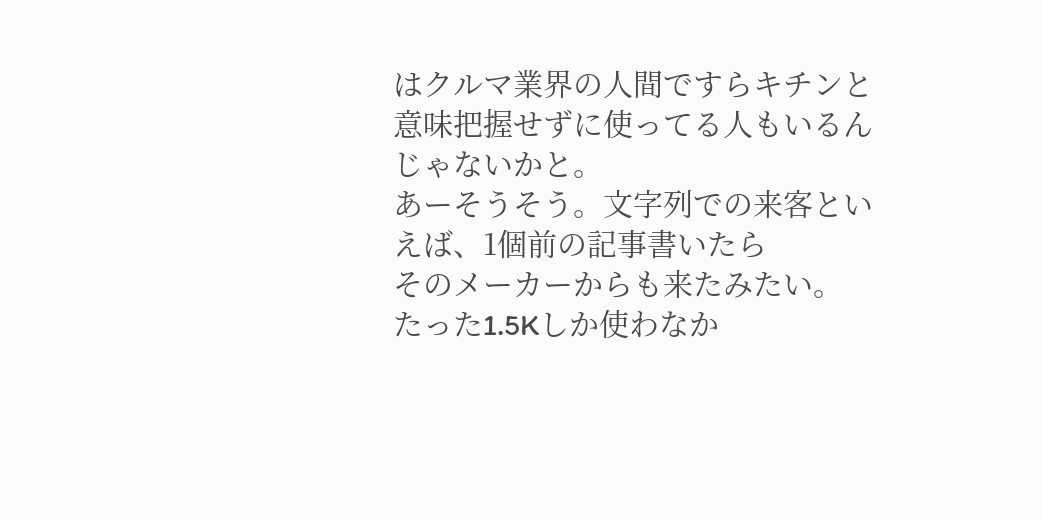はクルマ業界の人間ですらキチンと
意味把握せずに使ってる人もいるんじゃないかと。
あーそうそう。文字列での来客といえば、1個前の記事書いたら
そのメーカーからも来たみたい。
たった1.5Kしか使わなか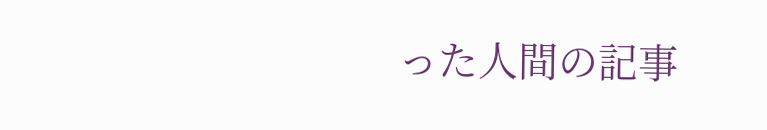った人間の記事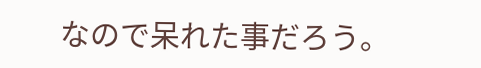なので呆れた事だろう。